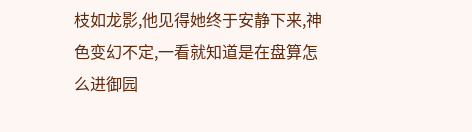枝如龙影,他见得她终于安静下来,神色变幻不定,一看就知道是在盘算怎么进御园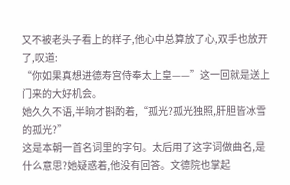又不被老头子看上的样子,他心中总算放了心,双手也放开了,叹道:
“你如果真想进德寿宫侍奉太上皇——”这一回就是送上门来的大好机会。
她久久不语,半晌才斟酌着,“孤光?孤光独照,肝胆皆冰雪的孤光?”
这是本朝一首名词里的字句。太后用了这字词做曲名,是什么意思?她疑惑着,他没有回答。文德院也掌起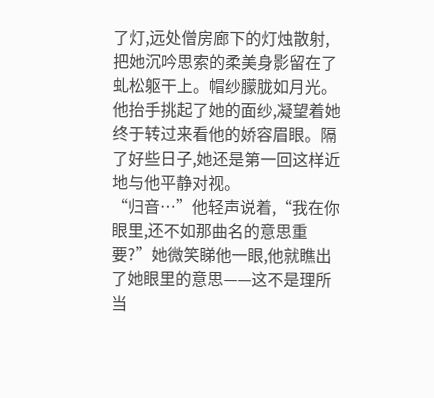了灯,远处僧房廊下的灯烛散射,把她沉吟思索的柔美身影留在了虬松躯干上。帽纱朦胧如月光。
他抬手挑起了她的面纱,凝望着她终于转过来看他的娇容眉眼。隔了好些日子,她还是第一回这样近地与他平静对视。
“归音…”他轻声说着,“我在你眼里,还不如那曲名的意思重要?”她微笑睇他一眼,他就瞧出了她眼里的意思——这不是理所当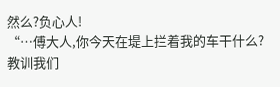然么?负心人!
“…傅大人,你今天在堤上拦着我的车干什么?教训我们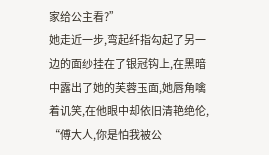家给公主看?”
她走近一步,弯起纤指勾起了另一边的面纱挂在了银冠钩上,在黑暗中露出了她的芙蓉玉面,她唇角噙着讥笑,在他眼中却依旧清艳绝伦,
“傅大人,你是怕我被公